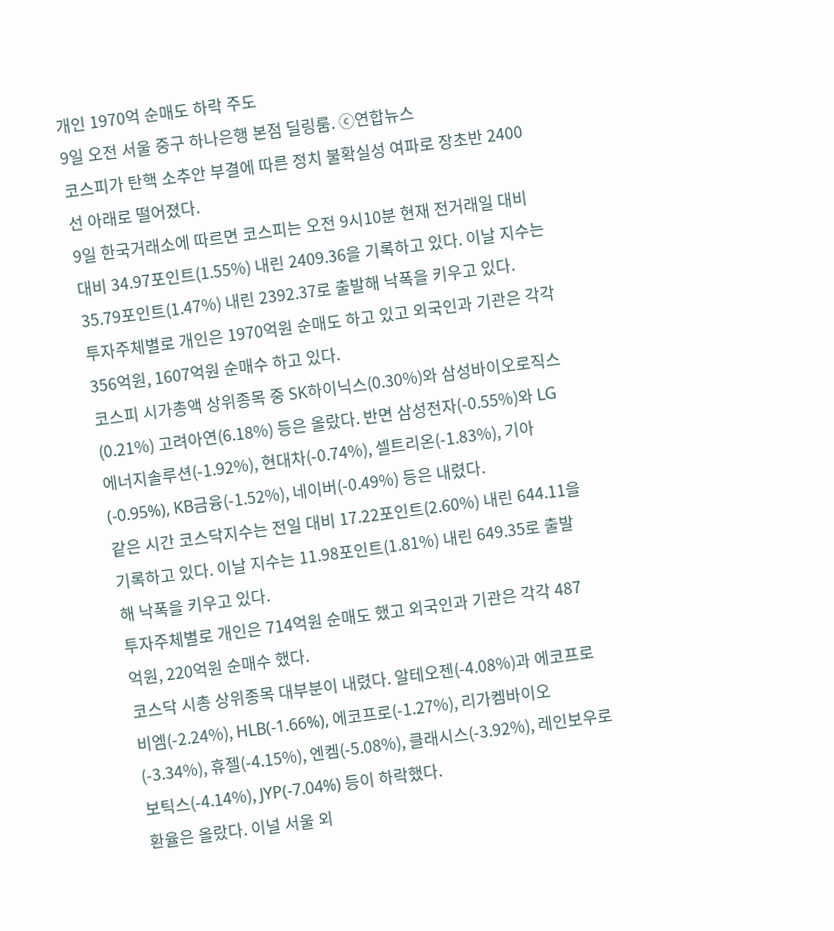개인 1970억 순매도 하락 주도
9일 오전 서울 중구 하나은행 본점 딜링룸. ⓒ연합뉴스
코스피가 탄핵 소추안 부결에 따른 정치 불확실성 여파로 장초반 2400선 아래로 떨어졌다.
9일 한국거래소에 따르면 코스피는 오전 9시10분 현재 전거래일 대비 대비 34.97포인트(1.55%) 내린 2409.36을 기록하고 있다. 이날 지수는 35.79포인트(1.47%) 내린 2392.37로 출발해 낙폭을 키우고 있다.
투자주체별로 개인은 1970억원 순매도 하고 있고 외국인과 기관은 각각 356억원, 1607억원 순매수 하고 있다.
코스피 시가총액 상위종목 중 SK하이닉스(0.30%)와 삼성바이오로직스(0.21%) 고려아연(6.18%) 등은 올랐다. 반면 삼성전자(-0.55%)와 LG에너지솔루션(-1.92%), 현대차(-0.74%), 셀트리온(-1.83%), 기아(-0.95%), KB금융(-1.52%), 네이버(-0.49%) 등은 내렸다.
같은 시간 코스닥지수는 전일 대비 17.22포인트(2.60%) 내린 644.11을 기록하고 있다. 이날 지수는 11.98포인트(1.81%) 내린 649.35로 출발해 낙폭을 키우고 있다.
투자주체별로 개인은 714억원 순매도 했고 외국인과 기관은 각각 487억원, 220억원 순매수 했다.
코스닥 시총 상위종목 대부분이 내렸다. 알테오젠(-4.08%)과 에코프로비엠(-2.24%), HLB(-1.66%), 에코프로(-1.27%), 리가켐바이오(-3.34%), 휴젤(-4.15%), 엔켐(-5.08%), 클래시스(-3.92%), 레인보우로보틱스(-4.14%), JYP(-7.04%) 등이 하락했다.
환율은 올랐다. 이널 서울 외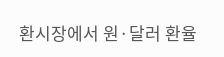환시장에서 원·달러 환율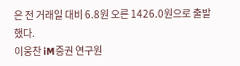은 전 거래일 대비 6.8원 오른 1426.0원으로 출발했다.
이웅찬 iM증권 연구원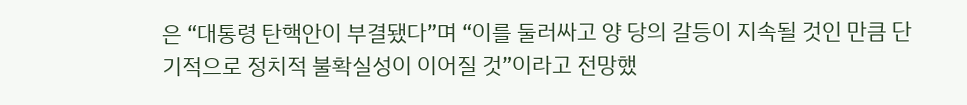은 “대통령 탄핵안이 부결됐다”며 “이를 둘러싸고 양 당의 갈등이 지속될 것인 만큼 단기적으로 정치적 불확실성이 이어질 것”이라고 전망했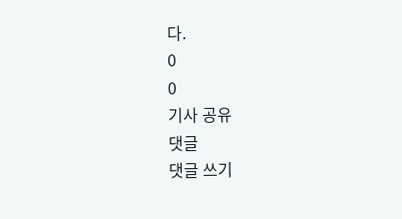다.
0
0
기사 공유
댓글
댓글 쓰기